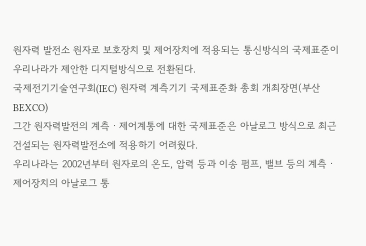원자력 발전소 원자로 보호장치 및 제어장치에 적용되는 통신방식의 국제표준이 우리나라가 제안한 디지털방식으로 전환된다.
국제전기기술연구회(IEC) 원자력 계측기기 국제표준화 총회 개최장면(부산 BEXCO)
그간 원자력발전의 계측ㆍ제어계통에 대한 국제표준은 아날로그 방식으로 최근 건설되는 원자력발전소에 적용하기 어려웠다.
우리나라는 2002년부터 원자로의 온도, 압력 등과 이송 펌프, 밸브 등의 계측ㆍ제어장치의 아날로그 통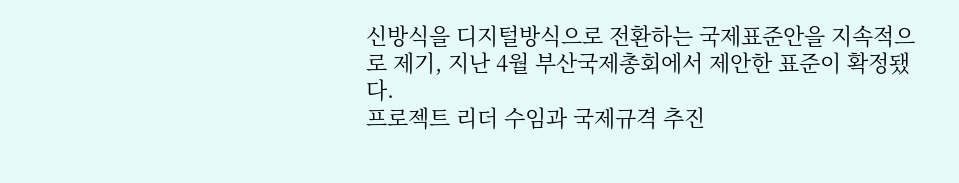신방식을 디지털방식으로 전환하는 국제표준안을 지속적으로 제기, 지난 4월 부산국제총회에서 제안한 표준이 확정됐다.
프로젝트 리더 수임과 국제규격 추진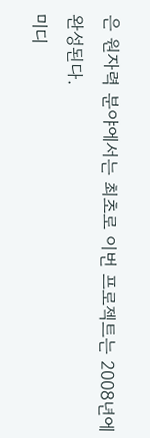은 원자력 분야에서는 최초로 이번 프로젝트는 2008년에 완성된다.
미디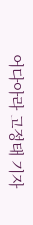어다아라 고정태 기자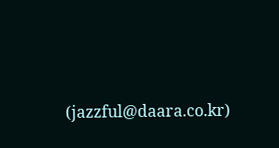(jazzful@daara.co.kr)